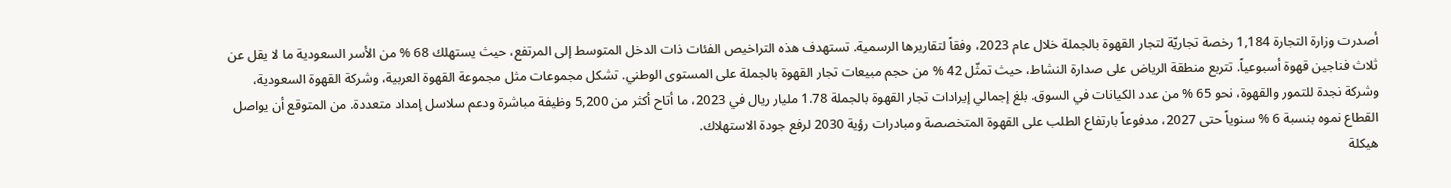أصدرت وزارة التجارة 1,184 رخصة تجاريّة لتجار القهوة بالجملة خلال عام 2023، وفقاً لتقاريرها الرسمية. تستهدف هذه التراخيص الفئات ذات الدخل المتوسط إلى المرتفع، حيث يستهلك 68 % من الأسر السعودية ما لا يقل عن ثلاث فناجين قهوة أسبوعياً. تتربع منطقة الرياض على صدارة النشاط، حيث تمثّل 42 % من حجم مبيعات تجار القهوة بالجملة على المستوى الوطني. تشكل مجموعات مثل مجموعة القهوة العربية، وشركة القهوة السعودية، وشركة نجدة للتمور والقهوة، نحو 65 % من عدد الكيانات في السوق. بلغ إجمالي إيرادات تجار القهوة بالجملة 1.78 مليار ريال في 2023، ما أتاح أكثر من 5,200 وظيفة مباشرة ودعم سلاسل إمداد متعددة. من المتوقع أن يواصل القطاع نموه بنسبة 6 % سنوياً حتى 2027، مدفوعاً بارتفاع الطلب على القهوة المتخصصة ومبادرات رؤية 2030 لرفع جودة الاستهلاك.
هيكلة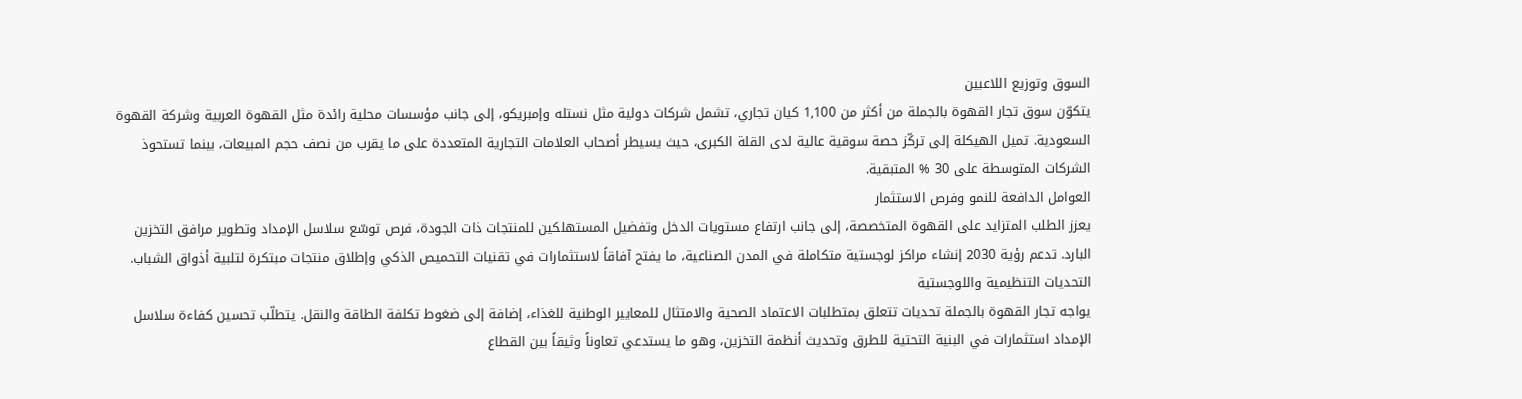السوق وتوزيع اللاعبين
يتكوّن سوق تجار القهوة بالجملة من أكثر من 1,100 كيان تجاري، تشمل شركات دولية مثل نستله وإمبريكو، إلى جانب مؤسسات محلية رائدة مثل القهوة العربية وشركة القهوة السعودية. تميل الهيكلة إلى تركّز حصة سوقية عالية لدى القلة الكبرى، حيث يسيطر أصحاب العلامات التجارية المتعددة على ما يقرب من نصف حجم المبيعات، بينما تستحوذ الشركات المتوسطة على 30 % المتبقية.
العوامل الدافعة للنمو وفرص الاستثمار
يعزز الطلب المتزايد على القهوة المتخصصة، إلى جانب ارتفاع مستويات الدخل وتفضيل المستهلكين للمنتجات ذات الجودة، فرص توسّع سلاسل الإمداد وتطوير مرافق التخزين البارد. تدعم رؤية 2030 إنشاء مراكز لوجستية متكاملة في المدن الصناعية، ما يفتح آفاقاً لاستثمارات في تقنيات التحميص الذكي وإطلاق منتجات مبتكرة لتلبية أذواق الشباب.
التحديات التنظيمية واللوجستية
يواجه تجار القهوة بالجملة تحديات تتعلق بمتطلبات الاعتماد الصحية والامتثال للمعايير الوطنية للغذاء، إضافة إلى ضغوط تكلفة الطاقة والنقل. يتطلّب تحسين كفاءة سلاسل الإمداد استثمارات في البنية التحتية للطرق وتحديث أنظمة التخزين، وهو ما يستدعي تعاوناً وثيقاً بين القطاع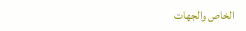الخاص والجهات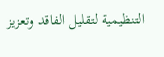التنظيمية لتقليل الفاقد وتعزيز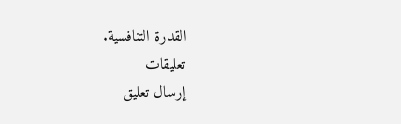القدرة التنافسية.
تعليقات
إرسال تعليق